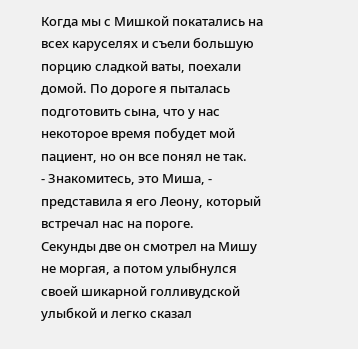Когда мы с Мишкой покатались на всех каруселях и съели большую порцию сладкой ваты, поехали домой. По дороге я пыталась подготовить сына, что у нас некоторое время побудет мой пациент, но он все понял не так.
- Знакомитесь, это Миша, - представила я его Леону, который встречал нас на пороге.
Секунды две он смотрел на Мишу не моргая, а потом улыбнулся своей шикарной голливудской улыбкой и легко сказал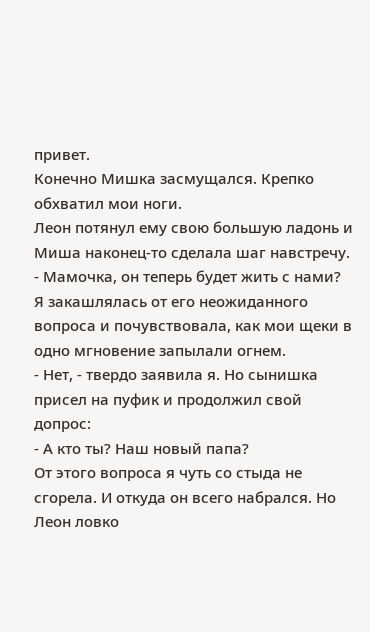привет.
Конечно Мишка засмущался. Крепко обхватил мои ноги.
Леон потянул ему свою большую ладонь и Миша наконец-то сделала шаг навстречу.
- Мамочка, он теперь будет жить с нами?
Я закашлялась от его неожиданного вопроса и почувствовала, как мои щеки в одно мгновение запылали огнем.
- Нет, - твердо заявила я. Но сынишка присел на пуфик и продолжил свой допрос:
- А кто ты? Наш новый папа?
От этого вопроса я чуть со стыда не сгорела. И откуда он всего набрался. Но Леон ловко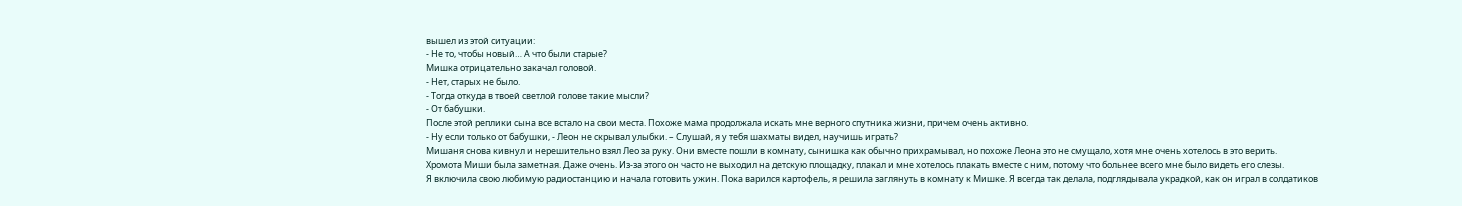вышел из этой ситуации:
- Не то, чтобы новый… А что были старые?
Мишка отрицательно закачал головой.
- Нет, старых не было.
- Тогда откуда в твоей светлой голове такие мысли?
- От бабушки.
После этой реплики сына все встало на свои места. Похоже мама продолжала искать мне верного спутника жизни, причем очень активно.
- Ну если только от бабушки, - Леон не скрывал улыбки. – Слушай, я у тебя шахматы видел, научишь играть?
Мишаня снова кивнул и нерешительно взял Лео за руку. Они вместе пошли в комнату, сынишка как обычно прихрамывал, но похоже Леона это не смущало, хотя мне очень хотелось в это верить.
Хромота Миши была заметная. Даже очень. Из-за этого он часто не выходил на детскую площадку, плакал и мне хотелось плакать вместе с ним, потому что больнее всего мне было видеть его слезы.
Я включила свою любимую радиостанцию и начала готовить ужин. Пока варился картофель, я решила заглянуть в комнату к Мишке. Я всегда так делала, подглядывала украдкой, как он играл в солдатиков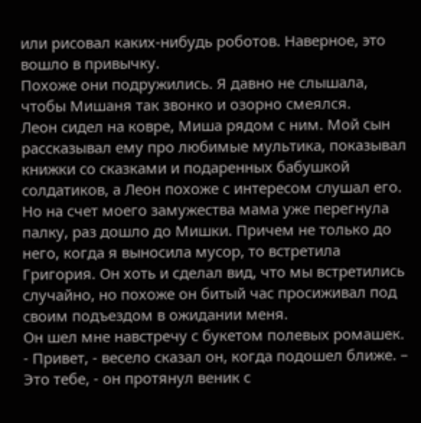или рисовал каких-нибудь роботов. Наверное, это вошло в привычку.
Похоже они подружились. Я давно не слышала, чтобы Мишаня так звонко и озорно смеялся.
Леон сидел на ковре, Миша рядом с ним. Мой сын рассказывал ему про любимые мультика, показывал книжки со сказками и подаренных бабушкой солдатиков, а Леон похоже с интересом слушал его.
Но на счет моего замужества мама уже перегнула палку, раз дошло до Мишки. Причем не только до него, когда я выносила мусор, то встретила Григория. Он хоть и сделал вид, что мы встретились случайно, но похоже он битый час просиживал под своим подъездом в ожидании меня.
Он шел мне навстречу с букетом полевых ромашек.
- Привет, - весело сказал он, когда подошел ближе. – Это тебе, - он протянул веник с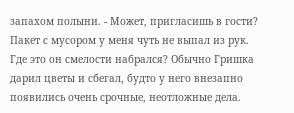запахом полыни. - Может, пригласишь в гости?
Пакет с мусором у меня чуть не выпал из рук. Где это он смелости набрался? Обычно Гришка дарил цветы и сбегал, будто у него внезапно появились очень срочные, неотложные дела.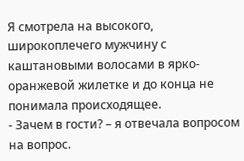Я смотрела на высокого, широкоплечего мужчину с каштановыми волосами в ярко-оранжевой жилетке и до конца не понимала происходящее.
- Зачем в гости? – я отвечала вопросом на вопрос.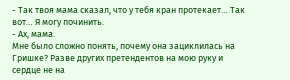- Так твоя мама сказал, что у тебя кран протекает… Так вот… Я могу починить.
- Ах, мама.
Мне было сложно понять, почему она зациклилась на Гришке? Разве других претендентов на мою руку и сердце не на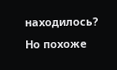находилось? Но похоже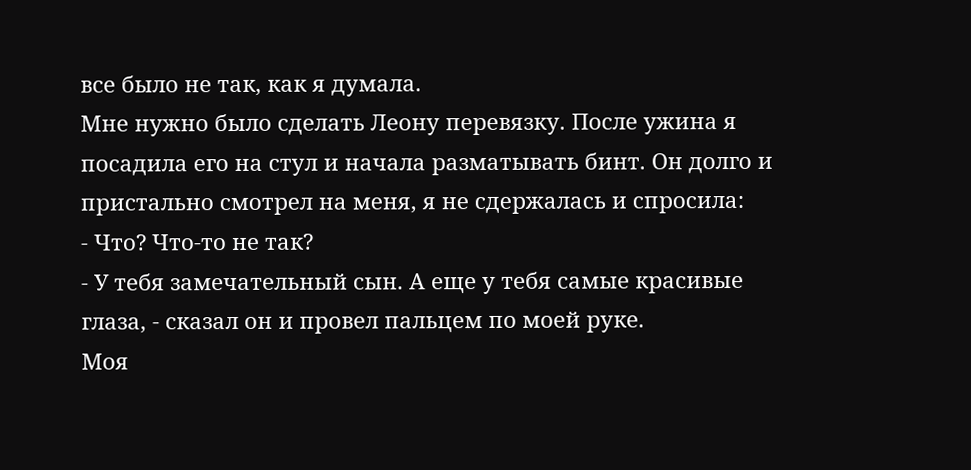все было не так, как я думала.
Мне нужно было сделать Леону перевязку. После ужина я посадила его на стул и начала разматывать бинт. Он долго и пристально смотрел на меня, я не сдержалась и спросила:
- Что? Что-то не так?
- У тебя замечательный сын. А еще у тебя самые красивые глаза, - сказал он и провел пальцем по моей руке.
Моя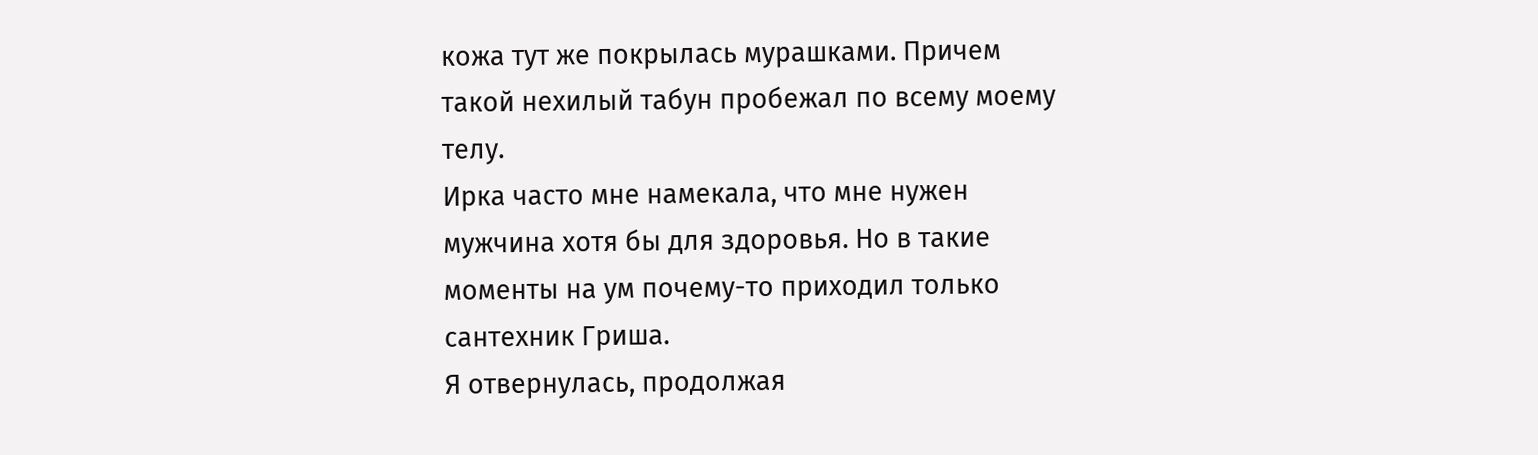кожа тут же покрылась мурашками. Причем такой нехилый табун пробежал по всему моему телу.
Ирка часто мне намекала, что мне нужен мужчина хотя бы для здоровья. Но в такие моменты на ум почему-то приходил только сантехник Гриша.
Я отвернулась, продолжая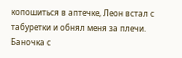копошиться в аптечке, Леон встал с табуретки и обнял меня за плечи.
Баночка с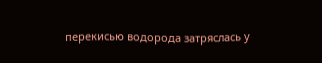перекисью водорода затряслась у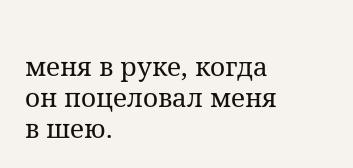меня в руке, когда он поцеловал меня в шею.